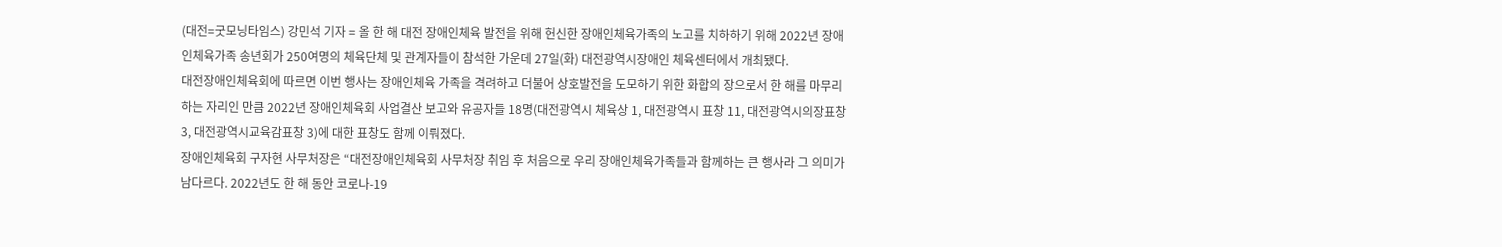(대전=굿모닝타임스) 강민석 기자 = 올 한 해 대전 장애인체육 발전을 위해 헌신한 장애인체육가족의 노고를 치하하기 위해 2022년 장애인체육가족 송년회가 250여명의 체육단체 및 관계자들이 참석한 가운데 27일(화) 대전광역시장애인 체육센터에서 개최됐다.
대전장애인체육회에 따르면 이번 행사는 장애인체육 가족을 격려하고 더불어 상호발전을 도모하기 위한 화합의 장으로서 한 해를 마무리하는 자리인 만큼 2022년 장애인체육회 사업결산 보고와 유공자들 18명(대전광역시 체육상 1, 대전광역시 표창 11, 대전광역시의장표창 3, 대전광역시교육감표창 3)에 대한 표창도 함께 이뤄졌다.
장애인체육회 구자현 사무처장은 “대전장애인체육회 사무처장 취임 후 처음으로 우리 장애인체육가족들과 함께하는 큰 행사라 그 의미가 남다르다. 2022년도 한 해 동안 코로나-19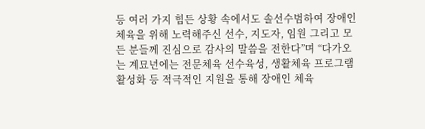등 여러 가지 힘든 상황 속에서도 솔선수범하여 장애인체육을 위해 노력해주신 선수, 지도자, 임원 그리고 모든 분들께 진심으로 감사의 말씀을 전한다”며 “다가오는 계묘년에는 전문체육 선수육성, 생활체육 프로그램 활성화 등 적극적인 지원을 통해 장애인 체육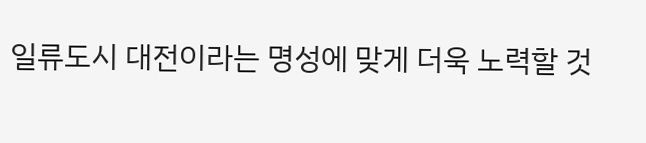일류도시 대전이라는 명성에 맞게 더욱 노력할 것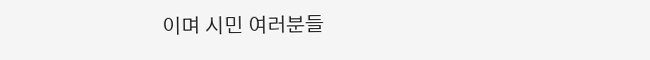이며 시민 여러분들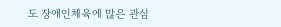도 장애인체육에 많은 관심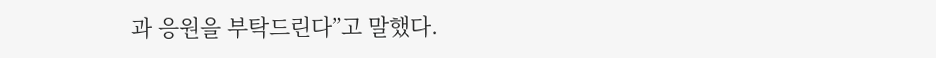과 응원을 부탁드린다”고 말했다.